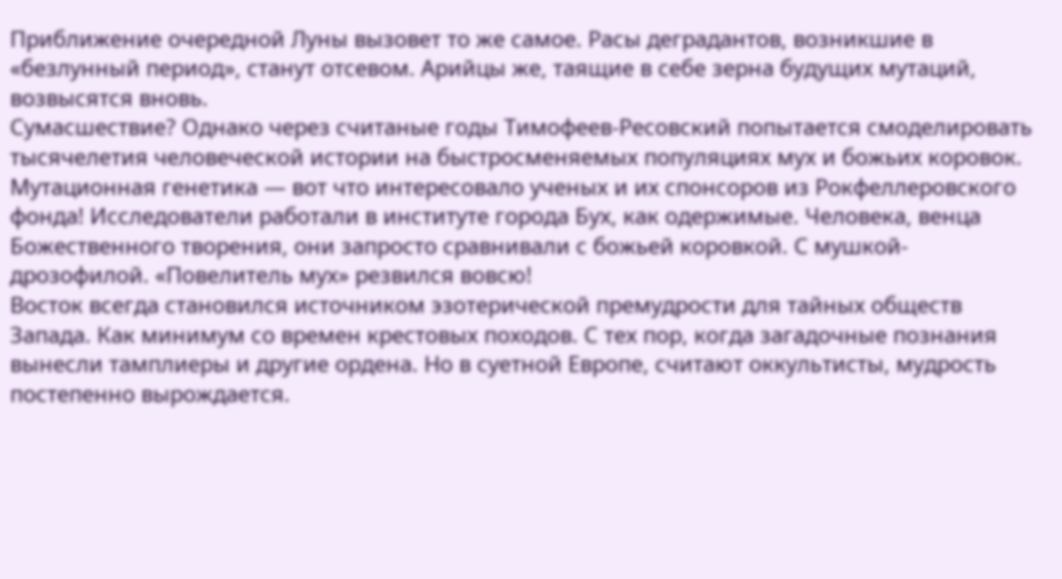Приближение очередной Луны вызовет то же самое. Расы деградантов, возникшие в «безлунный период», станут отсевом. Арийцы же, таящие в себе зерна будущих мутаций, возвысятся вновь.
Сумасшествие? Однако через считаные годы Тимофеев-Ресовский попытается смоделировать тысячелетия человеческой истории на быстросменяемых популяциях мух и божьих коровок. Мутационная генетика — вот что интересовало ученых и их спонсоров из Рокфеллеровского фонда! Исследователи работали в институте города Бух, как одержимые. Человека, венца Божественного творения, они запросто сравнивали с божьей коровкой. С мушкой-дрозофилой. «Повелитель мух» резвился вовсю!
Восток всегда становился источником эзотерической премудрости для тайных обществ Запада. Как минимум со времен крестовых походов. С тех пор, когда загадочные познания вынесли тамплиеры и другие ордена. Но в суетной Европе, считают оккультисты, мудрость постепенно вырождается.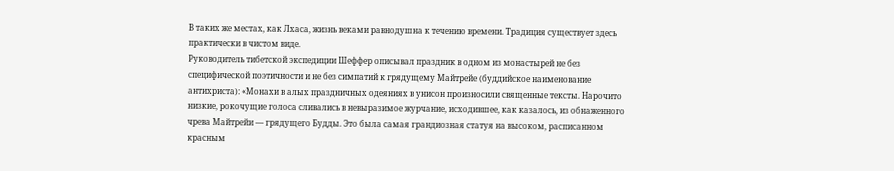В таких же местах, как Лхаса, жизнь веками равнодушна к течению времени. Традиция существует здесь практически в чистом виде.
Руководитель тибетской экспедиции Шеффер описывал праздник в одном из монастырей не без специфической поэтичности и не без симпатий к грядущему Майтрейе (буддийское наименование антихриста): «Монахи в алых праздничных одеяниях в унисон произносили священные тексты. Нарочито низкие, рокочущие голоса сливались в невыразимое журчание, исходившее, как казалось, из обнаженного чрева Майтрейи — грядущего Будды. Это была самая грандиозная статуя на высоком, расписанном красным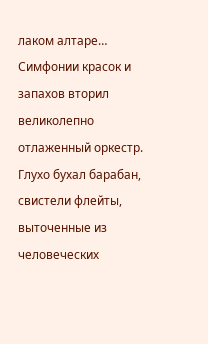лаком алтаре… Симфонии красок и запахов вторил великолепно отлаженный оркестр. Глухо бухал барабан, свистели флейты, выточенные из человеческих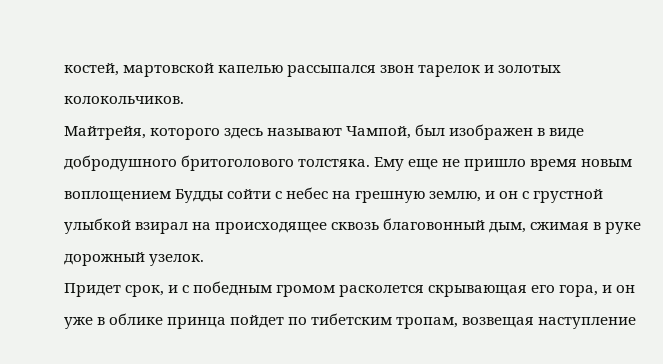костей, мартовской капелью рассыпался звон тарелок и золотых колокольчиков.
Майтрейя, которого здесь называют Чампой, был изображен в виде добродушного бритоголового толстяка. Ему еще не пришло время новым воплощением Будды сойти с небес на грешную землю, и он с грустной улыбкой взирал на происходящее сквозь благовонный дым, сжимая в руке дорожный узелок.
Придет срок, и с победным громом расколется скрывающая его гора, и он уже в облике принца пойдет по тибетским тропам, возвещая наступление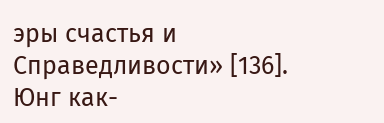эры счастья и Справедливости» [136].
Юнг как-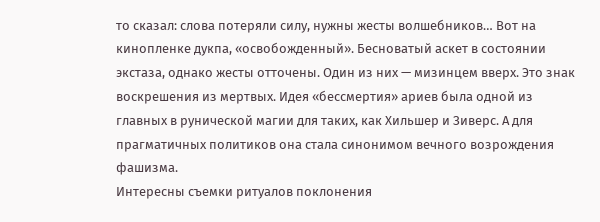то сказал: слова потеряли силу, нужны жесты волшебников… Вот на кинопленке дукпа, «освобожденный». Бесноватый аскет в состоянии экстаза, однако жесты отточены. Один из них — мизинцем вверх. Это знак воскрешения из мертвых. Идея «бессмертия» ариев была одной из главных в рунической магии для таких, как Хильшер и Зиверс. А для прагматичных политиков она стала синонимом вечного возрождения фашизма.
Интересны съемки ритуалов поклонения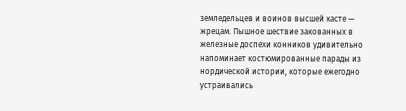земледельцев и воинов высшей касте — жрецам. Пышное шествие закованных в железные доспехи конников удивительно напоминает костюмированные парады из нордической истории, которые ежегодно устраивались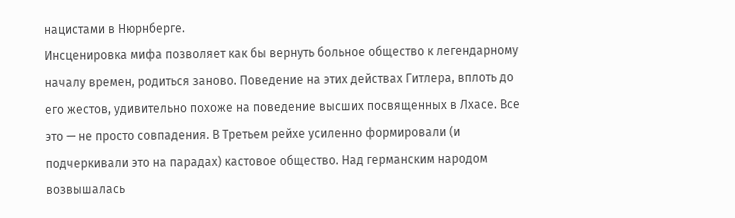нацистами в Нюрнберге.
Инсценировка мифа позволяет как бы вернуть больное общество к легендарному началу времен, родиться заново. Поведение на этих действах Гитлера, вплоть до его жестов, удивительно похоже на поведение высших посвященных в Лхасе. Все это — не просто совпадения. В Третьем рейхе усиленно формировали (и подчеркивали это на парадах) кастовое общество. Над германским народом возвышалась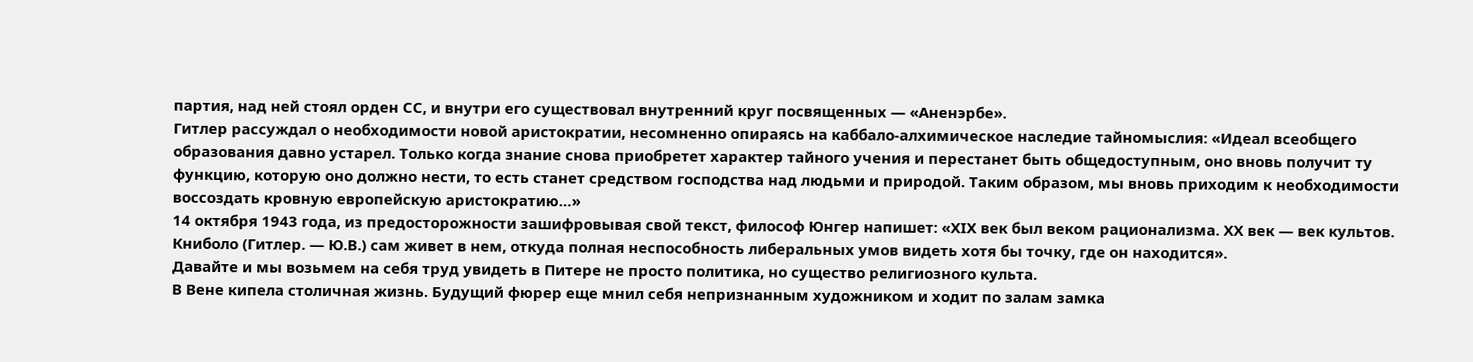партия, над ней стоял орден СС, и внутри его существовал внутренний круг посвященных — «Аненэрбе».
Гитлер рассуждал о необходимости новой аристократии, несомненно опираясь на каббало-алхимическое наследие тайномыслия: «Идеал всеобщего образования давно устарел. Только когда знание снова приобретет характер тайного учения и перестанет быть общедоступным, оно вновь получит ту функцию, которую оно должно нести, то есть станет средством господства над людьми и природой. Таким образом, мы вновь приходим к необходимости воссоздать кровную европейскую аристократию…»
14 октября 1943 года, из предосторожности зашифровывая свой текст, философ Юнгер напишет: «XIX век был веком рационализма. ХХ век — век культов. Книболо (Гитлер. — Ю.В.) сам живет в нем, откуда полная неспособность либеральных умов видеть хотя бы точку, где он находится».
Давайте и мы возьмем на себя труд увидеть в Питере не просто политика, но существо религиозного культа.
В Вене кипела столичная жизнь. Будущий фюрер еще мнил себя непризнанным художником и ходит по залам замка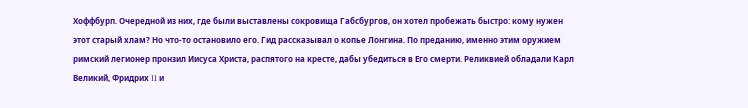Хоффбурп. Очередной из них, где были выставлены сокровища Габсбургов, он хотел пробежать быстро: кому нужен этот старый хлам? Но что-то остановило его. Гид рассказывал о копье Лонгина. По преданию, именно этим оружием римский легионер пронзил Иисуса Христа, распятого на кресте, дабы убедиться в Его смерти. Реликвией обладали Карл Великий, Фридрих II и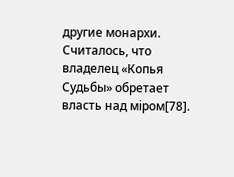другие монархи. Считалось, что владелец «Копья Судьбы» обретает власть над мiром[78].